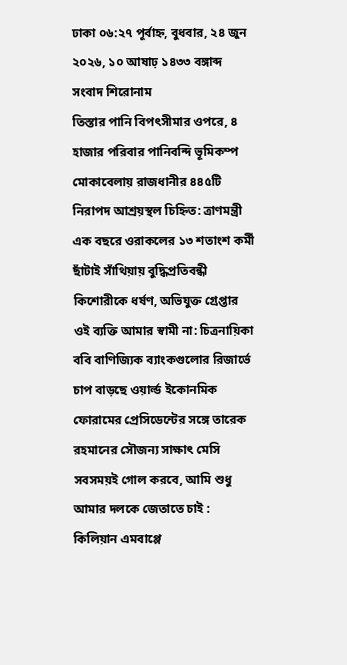ঢাকা ০৬:২৭ পূর্বাহ্ন, বুধবার, ২৪ জুন ২০২৬, ১০ আষাঢ় ১৪৩৩ বঙ্গাব্দ
সংবাদ শিরোনাম
তিস্তার পানি বিপৎসীমার ওপরে, ৪ হাজার পরিবার পানিবন্দি ভূমিকম্প মোকাবেলায় রাজধানীর ৪৪৫টি নিরাপদ আশ্রয়স্থল চিহ্নিত: ত্রাণমন্ত্রী এক বছরে ওরাকলের ১৩ শতাংশ কর্মী ছাঁটাই সাঁথিয়ায় বুদ্ধিপ্রতিবন্ধী কিশোরীকে ধর্ষণ, অভিযুক্ত গ্রেপ্তার ওই ব্যক্তি আমার স্বামী না: চিত্রনায়িকা ববি বাণিজ্যিক ব্যাংকগুলোর রিজার্ভে চাপ বাড়ছে ওয়ার্ল্ড ইকোনমিক ফোরামের প্রেসিডেন্টের সঙ্গে তারেক রহমানের সৌজন্য সাক্ষাৎ মেসি সবসময়ই গোল করবে, আমি শুধু আমার দলকে জেতাতে চাই : কিলিয়ান এমবাপ্পে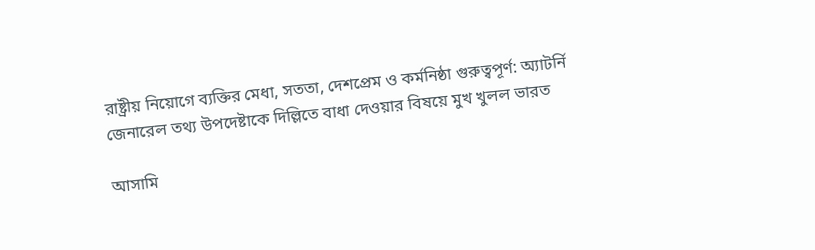রাষ্ট্রীয় নিয়োগে ব্যক্তির মেধা, সততা, দেশপ্রেম ও কর্মনিষ্ঠা গুরুত্বপূর্ণ: অ্যাটর্নি জেনারেল তথ্য উপদেষ্টাকে দিল্লিতে বাধা দেওয়ার বিষয়ে মুখ খুলল ভারত

আসামি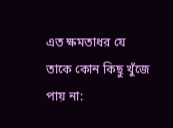এত ক্ষমতাধর যে তাকে কোন কিছু খুঁজে পায় না: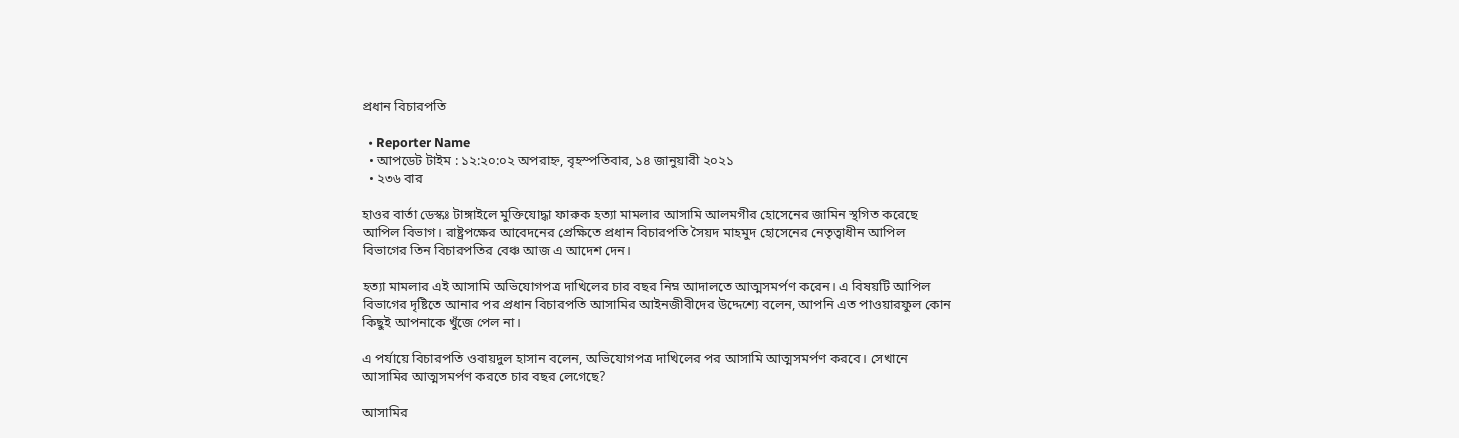প্রধান বিচারপতি

  • Reporter Name
  • আপডেট টাইম : ১২:২০:০২ অপরাহ্ন, বৃহস্পতিবার, ১৪ জানুয়ারী ২০২১
  • ২৩৬ বার

হাওর বার্তা ডেস্কঃ টাঙ্গাইলে মুক্তিযোদ্ধা ফারুক হত্যা মামলার আসামি আলমগীর হোসেনের জামিন স্থগিত করেছে আপিল বিভাগ। রাষ্ট্রপক্ষের আবেদনের প্রেক্ষিতে প্রধান বিচারপতি সৈয়দ মাহমুদ হোসেনের নেতৃত্বাধীন আপিল বিভাগের তিন বিচারপতির বেঞ্চ আজ এ আদেশ দেন।

হত্যা মামলার এই আসামি অভিযোগপত্র দাখিলের চার বছর নিম্ন আদালতে আত্মসমর্পণ করেন। এ বিষয়টি আপিল বিভাগের দৃষ্টিতে আনার পর প্রধান বিচারপতি আসামির আইনজীবীদের উদ্দেশ্যে বলেন, আপনি এত পাওয়ারফুল কোন কিছুই আপনাকে খুঁজে পেল না।

এ পর্যায়ে বিচারপতি ওবায়দুল হাসান বলেন, অভিযোগপত্র দাখিলের পর আসামি আত্মসমর্পণ করবে। সেখানে আসামির আত্মসমর্পণ করতে চার বছর লেগেছে?

আসামির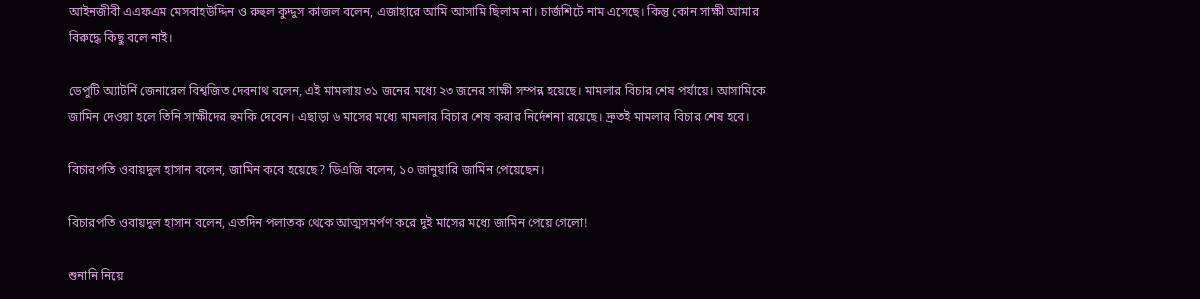আইনজীবী এএফএম মেসবাহউদ্দিন ও রুহুল কুদ্দুস কাজল বলেন, এজাহারে আমি আসামি ছিলাম না। চার্জশিটে নাম এসেছে। কিন্তু কোন সাক্ষী আমার বিরুদ্ধে কিছু বলে নাই।

ডেপুটি অ্যাটর্নি জেনারেল বিশ্বজিত দেবনাথ বলেন, এই মামলায় ৩১ জনের মধ্যে ২৩ জনের সাক্ষী সম্পন্ন হয়েছে। মামলার বিচার শেষ পর্যায়ে। আসামিকে জামিন দেওয়া হলে তিনি সাক্ষীদের হুমকি দেবেন। এছাড়া ৬ মাসের মধ্যে মামলার বিচার শেষ করার নির্দেশনা রয়েছে। দ্রুতই মামলার বিচার শেষ হবে।

বিচারপতি ওবায়দুল হাসান বলেন, জামিন কবে হয়েছে? ডিএজি বলেন, ১০ জানুয়ারি জামিন পেয়েছেন।

বিচারপতি ওবায়দুল হাসান বলেন, এতদিন পলাতক থেকে আত্মসমর্পণ করে দুই মাসের মধ্যে জামিন পেয়ে গেলো!

শুনানি নিয়ে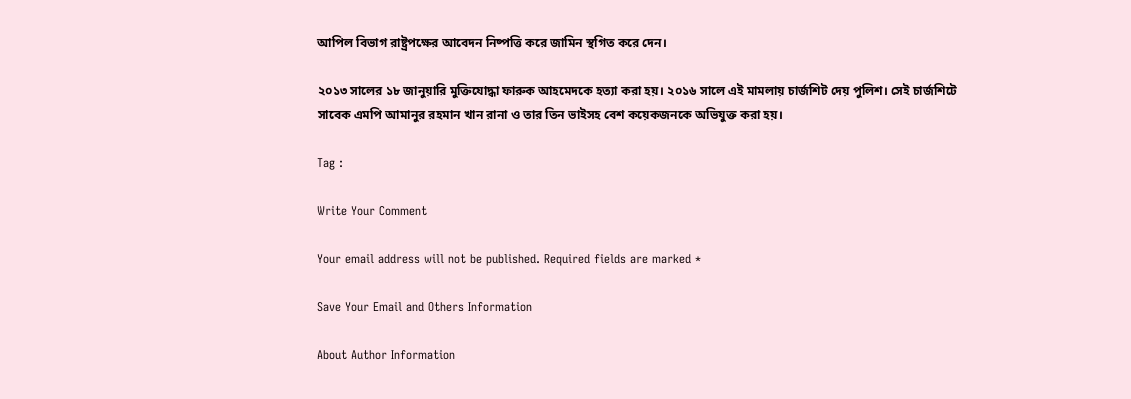আপিল বিভাগ রাষ্ট্রপক্ষের আবেদন নিষ্পত্তি করে জামিন স্থগিত করে দেন।

২০১৩ সালের ১৮ জানুয়ারি মুক্তিযোদ্ধা ফারুক আহমেদকে হত্যা করা হয়। ২০১৬ সালে এই মামলায় চার্জশিট দেয় পুলিশ। সেই চার্জশিটে সাবেক এমপি আমানুর রহমান খান রানা ও তার তিন ভাইসহ বেশ কয়েকজনকে অভিযুক্ত করা হয়।

Tag :

Write Your Comment

Your email address will not be published. Required fields are marked *

Save Your Email and Others Information

About Author Information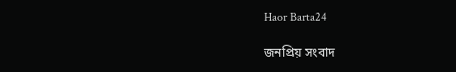Haor Barta24

জনপ্রিয় সংবাদ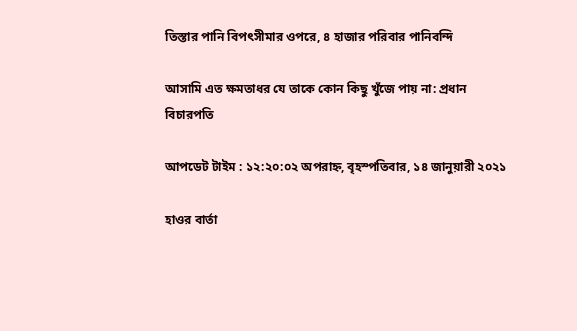তিস্তার পানি বিপৎসীমার ওপরে, ৪ হাজার পরিবার পানিবন্দি

আসামি এত ক্ষমতাধর যে তাকে কোন কিছু খুঁজে পায় না: প্রধান বিচারপতি

আপডেট টাইম : ১২:২০:০২ অপরাহ্ন, বৃহস্পতিবার, ১৪ জানুয়ারী ২০২১

হাওর বার্তা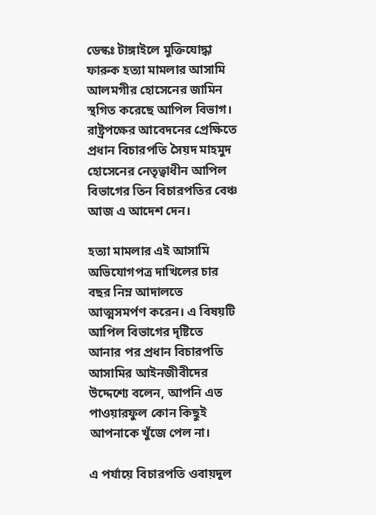ডেস্কঃ টাঙ্গাইলে মুক্তিযোদ্ধা ফারুক হত্যা মামলার আসামি আলমগীর হোসেনের জামিন স্থগিত করেছে আপিল বিভাগ। রাষ্ট্রপক্ষের আবেদনের প্রেক্ষিতে প্রধান বিচারপতি সৈয়দ মাহমুদ হোসেনের নেতৃত্বাধীন আপিল বিভাগের তিন বিচারপতির বেঞ্চ আজ এ আদেশ দেন।

হত্যা মামলার এই আসামি অভিযোগপত্র দাখিলের চার বছর নিম্ন আদালতে আত্মসমর্পণ করেন। এ বিষয়টি আপিল বিভাগের দৃষ্টিতে আনার পর প্রধান বিচারপতি আসামির আইনজীবীদের উদ্দেশ্যে বলেন, আপনি এত পাওয়ারফুল কোন কিছুই আপনাকে খুঁজে পেল না।

এ পর্যায়ে বিচারপতি ওবায়দুল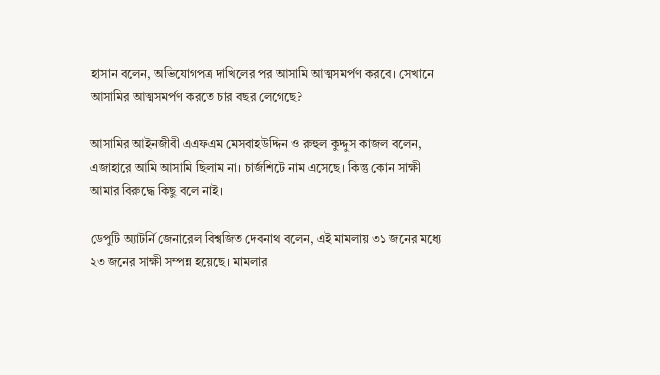হাসান বলেন, অভিযোগপত্র দাখিলের পর আসামি আত্মসমর্পণ করবে। সেখানে আসামির আত্মসমর্পণ করতে চার বছর লেগেছে?

আসামির আইনজীবী এএফএম মেসবাহউদ্দিন ও রুহুল কুদ্দুস কাজল বলেন, এজাহারে আমি আসামি ছিলাম না। চার্জশিটে নাম এসেছে। কিন্তু কোন সাক্ষী আমার বিরুদ্ধে কিছু বলে নাই।

ডেপুটি অ্যাটর্নি জেনারেল বিশ্বজিত দেবনাথ বলেন, এই মামলায় ৩১ জনের মধ্যে ২৩ জনের সাক্ষী সম্পন্ন হয়েছে। মামলার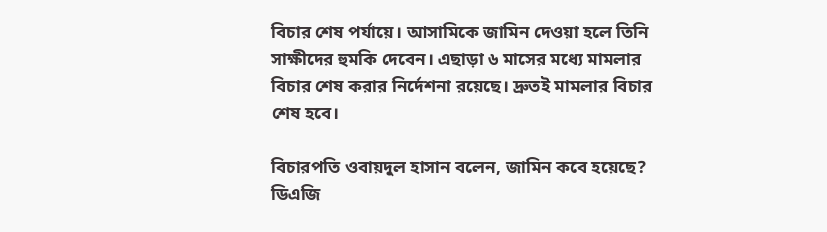বিচার শেষ পর্যায়ে। আসামিকে জামিন দেওয়া হলে তিনি সাক্ষীদের হুমকি দেবেন। এছাড়া ৬ মাসের মধ্যে মামলার বিচার শেষ করার নির্দেশনা রয়েছে। দ্রুতই মামলার বিচার শেষ হবে।

বিচারপতি ওবায়দুল হাসান বলেন, জামিন কবে হয়েছে? ডিএজি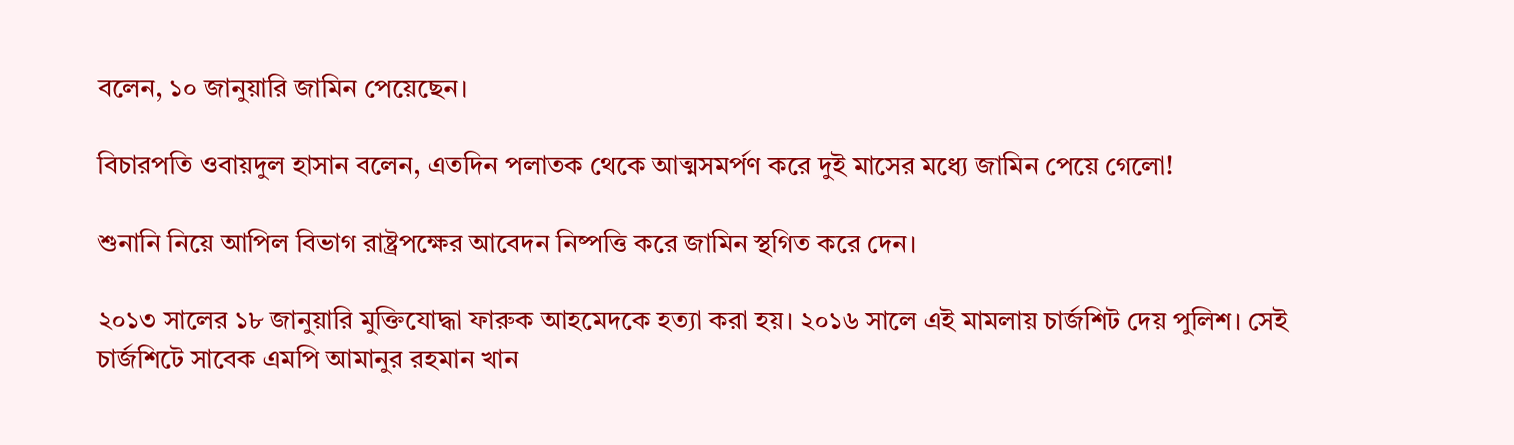বলেন, ১০ জানুয়ারি জামিন পেয়েছেন।

বিচারপতি ওবায়দুল হাসান বলেন, এতদিন পলাতক থেকে আত্মসমর্পণ করে দুই মাসের মধ্যে জামিন পেয়ে গেলো!

শুনানি নিয়ে আপিল বিভাগ রাষ্ট্রপক্ষের আবেদন নিষ্পত্তি করে জামিন স্থগিত করে দেন।

২০১৩ সালের ১৮ জানুয়ারি মুক্তিযোদ্ধা ফারুক আহমেদকে হত্যা করা হয়। ২০১৬ সালে এই মামলায় চার্জশিট দেয় পুলিশ। সেই চার্জশিটে সাবেক এমপি আমানুর রহমান খান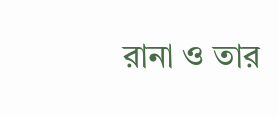রানা ও তার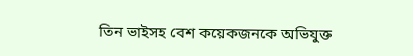তিন ভাইসহ বেশ কয়েকজনকে অভিযুক্ত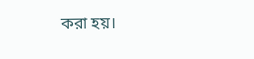করা হয়।